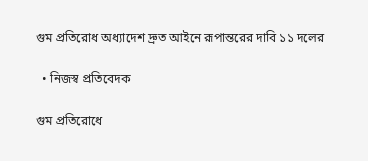গুম প্রতিরোধ অধ্যাদেশ দ্রুত আইনে রূপান্তরের দাবি ১১ দলের

  • নিজস্ব প্রতিবেদক

গুম প্রতিরোধে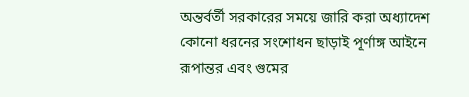অন্তর্বর্তী সরকারের সময়ে জারি করা অধ্যাদেশ কোনো ধরনের সংশোধন ছাড়াই পূর্ণাঙ্গ আইনে রূপান্তর এবং গুমের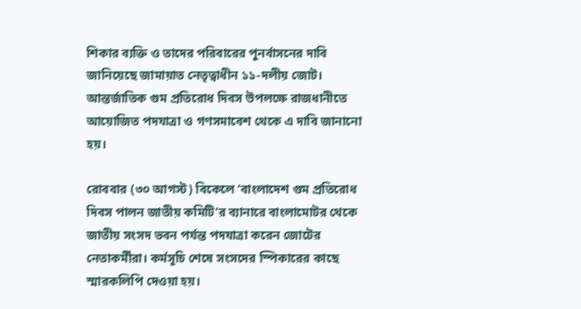শিকার ব্যক্তি ও তাদের পরিবারের পুনর্বাসনের দাবি জানিয়েছে জামায়াত নেতৃত্বাধীন ১১-দলীয় জোট। আন্তর্জাতিক গুম প্রতিরোধ দিবস উপলক্ষে রাজধানীতে আয়োজিত পদযাত্রা ও গণসমাবেশ থেকে এ দাবি জানানো হয়।

রোববার (৩০ আগস্ট) বিকেলে ‘বাংলাদেশ গুম প্রতিরোধ দিবস পালন জাতীয় কমিটি’র ব্যানারে বাংলামোটর থেকে জাতীয় সংসদ ভবন পর্যন্ত পদযাত্রা করেন জোটের নেতাকর্মীরা। কর্মসূচি শেষে সংসদের স্পিকারের কাছে স্মারকলিপি দেওয়া হয়।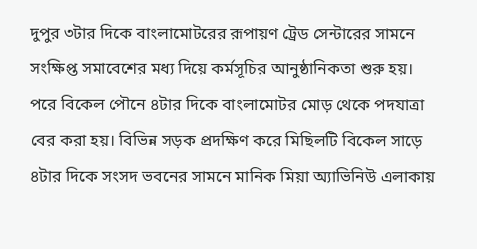দুপুর ৩টার দিকে বাংলামোটরের রূপায়ণ ট্রেড সেন্টারের সামনে সংক্ষিপ্ত সমাবেশের মধ্য দিয়ে কর্মসূচির আনুষ্ঠানিকতা শুরু হয়। পরে বিকেল পৌনে ৪টার দিকে বাংলামোটর মোড় থেকে পদযাত্রা বের করা হয়। বিভিন্ন সড়ক প্রদক্ষিণ করে মিছিলটি বিকেল সাড়ে ৪টার দিকে সংসদ ভবনের সামনে মানিক মিয়া অ্যাভিনিউ এলাকায়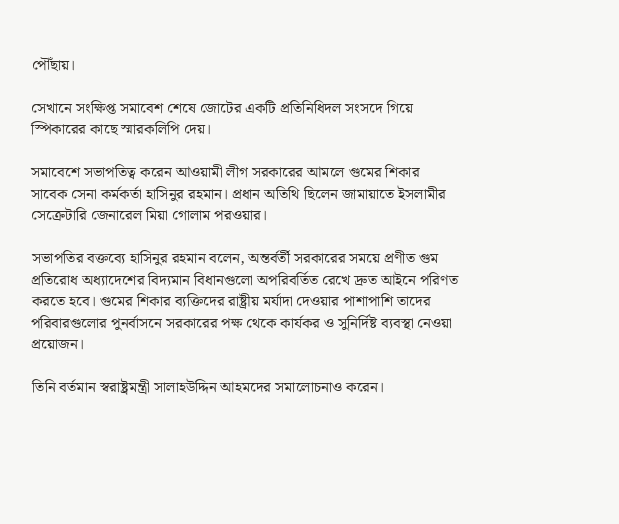পৌঁছায়।

সেখানে সংক্ষিপ্ত সমাবেশ শেষে জোটের একটি প্রতিনিধিদল সংসদে গিয়ে স্পিকারের কাছে স্মারকলিপি দেয়।

সমাবেশে সভাপতিত্ব করেন আওয়ামী লীগ সরকারের আমলে গুমের শিকার সাবেক সেনা কর্মকর্তা হাসিনুর রহমান। প্রধান অতিথি ছিলেন জামায়াতে ইসলামীর সেক্রেটারি জেনারেল মিয়া গোলাম পরওয়ার।

সভাপতির বক্তব্যে হাসিনুর রহমান বলেন, অন্তর্বর্তী সরকারের সময়ে প্রণীত গুম প্রতিরোধ অধ্যাদেশের বিদ্যমান বিধানগুলো অপরিবর্তিত রেখে দ্রুত আইনে পরিণত করতে হবে। গুমের শিকার ব্যক্তিদের রাষ্ট্রীয় মর্যাদা দেওয়ার পাশাপাশি তাদের পরিবারগুলোর পুনর্বাসনে সরকারের পক্ষ থেকে কার্যকর ও সুনির্দিষ্ট ব্যবস্থা নেওয়া প্রয়োজন।

তিনি বর্তমান স্বরাষ্ট্রমন্ত্রী সালাহউদ্দিন আহমদের সমালোচনাও করেন।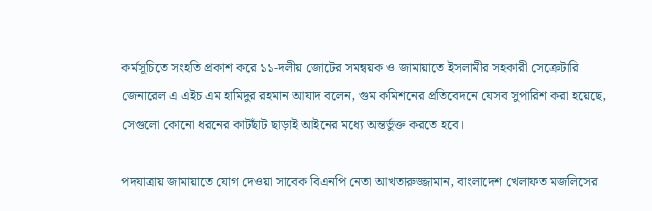কর্মসূচিতে সংহতি প্রকাশ করে ১১-দলীয় জোটের সমন্বয়ক ও জামায়াতে ইসলামীর সহকারী সেক্রেটারি জেনারেল এ এইচ এম হামিদুর রহমান আযাদ বলেন, গুম কমিশনের প্রতিবেদনে যেসব সুপারিশ করা হয়েছে, সেগুলো কোনো ধরনের কাটছাঁট ছাড়াই আইনের মধ্যে অন্তর্ভুক্ত করতে হবে।

পদযাত্রায় জামায়াতে যোগ দেওয়া সাবেক বিএনপি নেতা আখতারুজ্জামান, বাংলাদেশ খেলাফত মজলিসের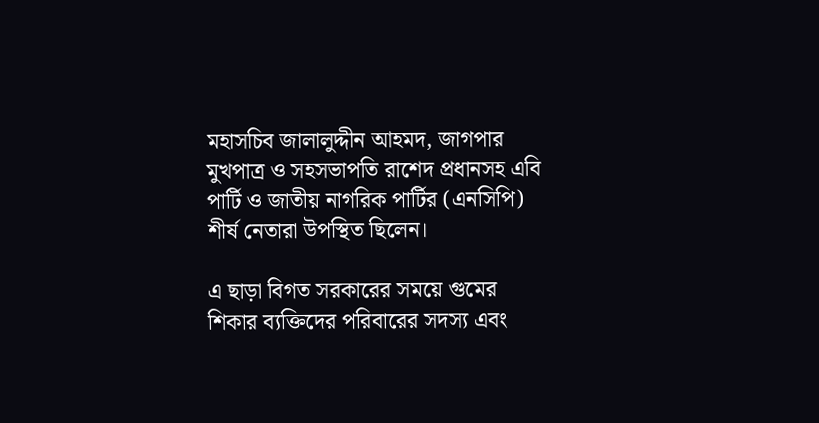মহাসচিব জালালুদ্দীন আহমদ, জাগপার মুখপাত্র ও সহসভাপতি রাশেদ প্রধানসহ এবি পার্টি ও জাতীয় নাগরিক পার্টির (এনসিপি) শীর্ষ নেতারা উপস্থিত ছিলেন।

এ ছাড়া বিগত সরকারের সময়ে গুমের শিকার ব্যক্তিদের পরিবারের সদস্য এবং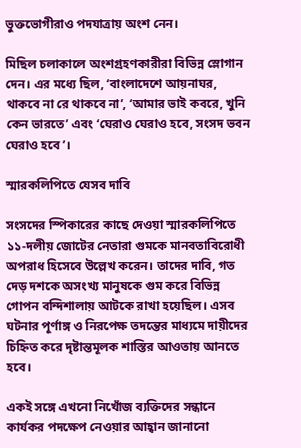ভুক্তভোগীরাও পদযাত্রায় অংশ নেন।

মিছিল চলাকালে অংশগ্রহণকারীরা বিভিন্ন স্লোগান দেন। এর মধ্যে ছিল, ‘বাংলাদেশে আয়নাঘর, থাকবে না রে থাকবে না’, ‘আমার ভাই কবরে, খুনি কেন ভারতে’ এবং ‘ঘেরাও ঘেরাও হবে, সংসদ ভবন ঘেরাও হবে’।

স্মারকলিপিতে যেসব দাবি

সংসদের স্পিকারের কাছে দেওয়া স্মারকলিপিতে ১১-দলীয় জোটের নেতারা গুমকে মানবতাবিরোধী অপরাধ হিসেবে উল্লেখ করেন। তাদের দাবি, গত দেড় দশকে অসংখ্য মানুষকে গুম করে বিভিন্ন গোপন বন্দিশালায় আটকে রাখা হয়েছিল। এসব ঘটনার পূর্ণাঙ্গ ও নিরপেক্ষ তদন্তের মাধ্যমে দায়ীদের চিহ্নিত করে দৃষ্টান্তমূলক শাস্তির আওতায় আনতে হবে।

একই সঙ্গে এখনো নিখোঁজ ব্যক্তিদের সন্ধানে কার্যকর পদক্ষেপ নেওয়ার আহ্বান জানানো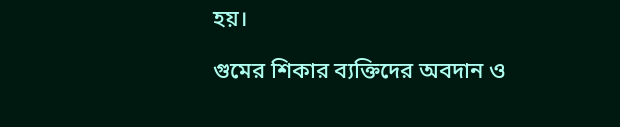হয়।

গুমের শিকার ব্যক্তিদের অবদান ও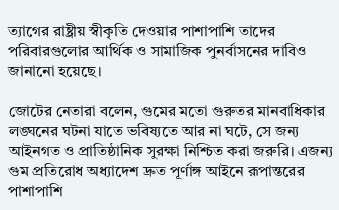ত্যাগের রাষ্ট্রীয় স্বীকৃতি দেওয়ার পাশাপাশি তাদের পরিবারগুলোর আর্থিক ও সামাজিক পুনর্বাসনের দাবিও জানানো হয়েছে।

জোটের নেতারা বলেন, গুমের মতো গুরুতর মানবাধিকার লঙ্ঘনের ঘটনা যাতে ভবিষ্যতে আর না ঘটে, সে জন্য আইনগত ও প্রাতিষ্ঠানিক সুরক্ষা নিশ্চিত করা জরুরি। এজন্য গুম প্রতিরোধ অধ্যাদেশ দ্রুত পূর্ণাঙ্গ আইনে রূপান্তরের পাশাপাশি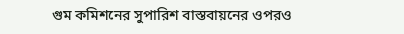গুম কমিশনের সুপারিশ বাস্তবায়নের ওপরও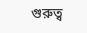গুরুত্ব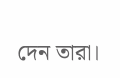দেন তারা।